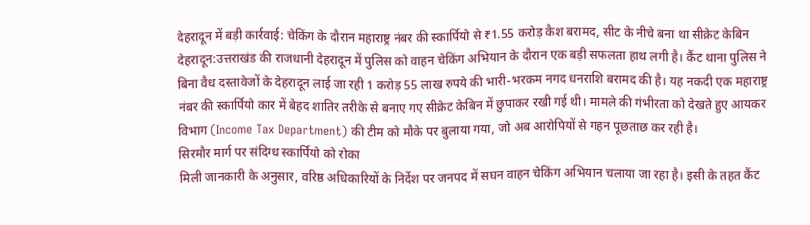देहरादून में बड़ी कार्रवाई: चेकिंग के दौरान महाराष्ट्र नंबर की स्कार्पियो से ₹1.55 करोड़ कैश बरामद, सीट के नीचे बना था सीक्रेट केबिन
देहरादून:उत्तराखंड की राजधानी देहरादून में पुलिस को वाहन चेकिंग अभियान के दौरान एक बड़ी सफलता हाथ लगी है। कैंट थाना पुलिस ने बिना वैध दस्तावेजों के देहरादून लाई जा रही 1 करोड़ 55 लाख रुपये की भारी-भरकम नगद धनराशि बरामद की है। यह नकदी एक महाराष्ट्र नंबर की स्कार्पियो कार में बेहद शातिर तरीके से बनाए गए सीक्रेट केबिन में छुपाकर रखी गई थी। मामले की गंभीरता को देखते हुए आयकर विभाग (Income Tax Department) की टीम को मौके पर बुलाया गया, जो अब आरोपियों से गहन पूछताछ कर रही है।
सिरमौर मार्ग पर संदिग्ध स्कार्पियो को रोका
मिली जानकारी के अनुसार, वरिष्ठ अधिकारियों के निर्देश पर जनपद में सघन वाहन चेकिंग अभियान चलाया जा रहा है। इसी के तहत कैंट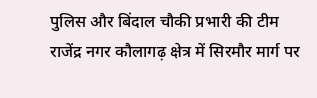पुलिस और बिंदाल चौकी प्रभारी की टीम राजेंद्र नगर कौलागढ़ क्षेत्र में सिरमौर मार्ग पर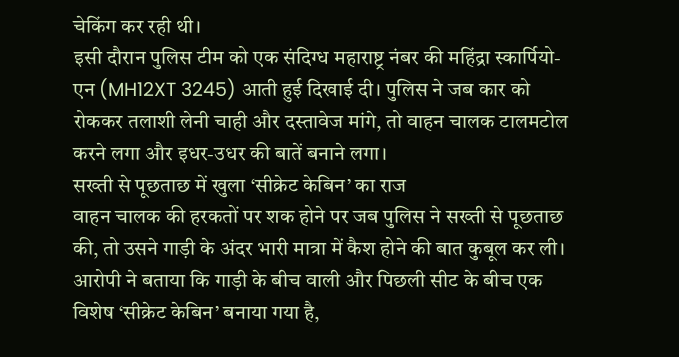चेकिंग कर रही थी।
इसी दौरान पुलिस टीम को एक संदिग्ध महाराष्ट्र नंबर की महिंद्रा स्कार्पियो-एन (MH12XT 3245) आती हुई दिखाई दी। पुलिस ने जब कार को रोककर तलाशी लेनी चाही और दस्तावेज मांगे, तो वाहन चालक टालमटोल करने लगा और इधर-उधर की बातें बनाने लगा।
सख्ती से पूछताछ में खुला ‘सीक्रेट केबिन’ का राज
वाहन चालक की हरकतों पर शक होने पर जब पुलिस ने सख्ती से पूछताछ की, तो उसने गाड़ी के अंदर भारी मात्रा में कैश होने की बात कुबूल कर ली। आरोपी ने बताया कि गाड़ी के बीच वाली और पिछली सीट के बीच एक विशेष ‘सीक्रेट केबिन’ बनाया गया है,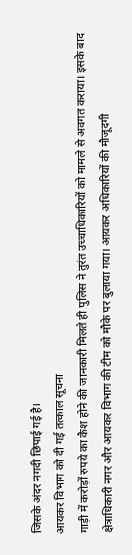जिसके अंदर नगदी छिपाई गई है।
आयकर विभाग को दी गई तत्काल सूचना
गाड़ी में करोड़ों रुपये का कैश होने की जानकारी मिलते ही पुलिस ने तुरंत उच्चाधिकारियों को मामले से अवगत कराया। इसके बाद क्षेत्राधिकारी नगर और आयकर विभाग की टीम को मौके पर बुलाया गया। आयकर अधिकारियों की मौजूदगी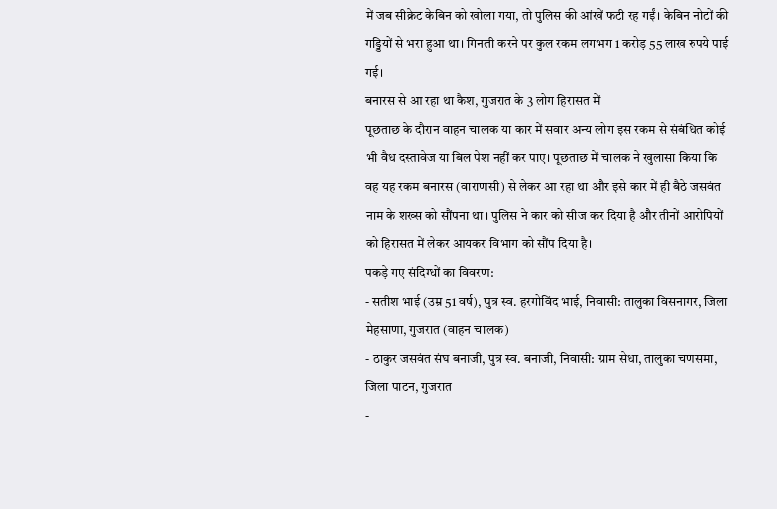में जब सीक्रेट केबिन को खोला गया, तो पुलिस की आंखें फटी रह गईं। केबिन नोटों की गड्डियों से भरा हुआ था। गिनती करने पर कुल रकम लगभग 1 करोड़ 55 लाख रुपये पाई गई।
बनारस से आ रहा था कैश, गुजरात के 3 लोग हिरासत में
पूछताछ के दौरान वाहन चालक या कार में सवार अन्य लोग इस रकम से संबंधित कोई भी वैध दस्तावेज या बिल पेश नहीं कर पाए। पूछताछ में चालक ने खुलासा किया कि वह यह रकम बनारस (वाराणसी) से लेकर आ रहा था और इसे कार में ही बैठे जसवंत नाम के शख्स को सौंपना था। पुलिस ने कार को सीज कर दिया है और तीनों आरोपियों को हिरासत में लेकर आयकर विभाग को सौंप दिया है।
पकड़े गए संदिग्धों का विवरण:
- सतीश भाई (उम्र 51 वर्ष), पुत्र स्व. हरगोविंद भाई, निवासी: तालुका विसनागर, जिला मेहसाणा, गुजरात (वाहन चालक)
- ठाकुर जसवंत संघ बनाजी, पुत्र स्व. बनाजी, निवासी: ग्राम सेधा, तालुका चणसमा, जिला पाटन, गुजरात
-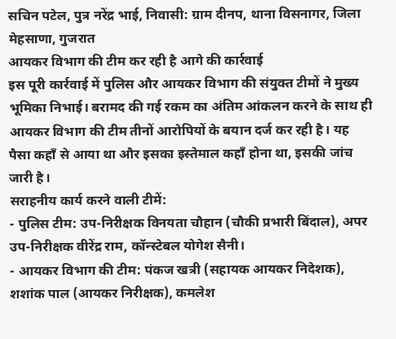सचिन पटेल, पुत्र नरेंद्र भाई, निवासी: ग्राम दीनप, थाना विसनागर, जिला मेहसाणा, गुजरात
आयकर विभाग की टीम कर रही है आगे की कार्रवाई
इस पूरी कार्रवाई में पुलिस और आयकर विभाग की संयुक्त टीमों ने मुख्य भूमिका निभाई। बरामद की गई रकम का अंतिम आंकलन करने के साथ ही आयकर विभाग की टीम तीनों आरोपियों के बयान दर्ज कर रही है। यह पैसा कहाँ से आया था और इसका इस्तेमाल कहाँ होना था, इसकी जांच जारी है।
सराहनीय कार्य करने वाली टीमें:
- पुलिस टीम: उप-निरीक्षक विनयता चौहान (चौकी प्रभारी बिंदाल), अपर उप-निरीक्षक वीरेंद्र राम, कॉन्स्टेबल योगेश सैनी।
- आयकर विभाग की टीम: पंकज खत्री (सहायक आयकर निदेशक), शशांक पाल (आयकर निरीक्षक), कमलेश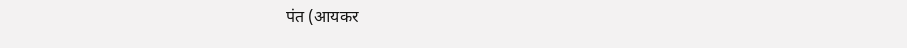पंत (आयकर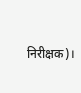निरीक्षक)।